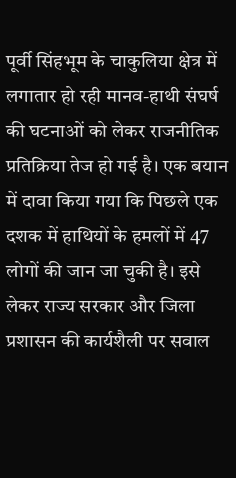पूर्वी सिंहभूम के चाकुलिया क्षेत्र में लगातार हो रही मानव-हाथी संघर्ष की घटनाओं को लेकर राजनीतिक प्रतिक्रिया तेज हो गई है। एक बयान में दावा किया गया कि पिछले एक दशक में हाथियों के हमलों में 47 लोगों की जान जा चुकी है। इसे लेकर राज्य सरकार और जिला प्रशासन की कार्यशैली पर सवाल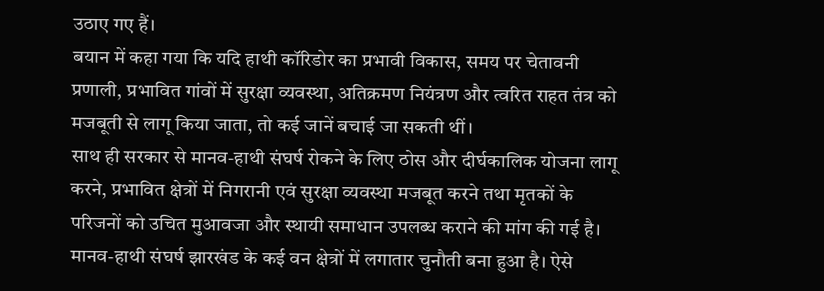उठाए गए हैं।
बयान में कहा गया कि यदि हाथी कॉरिडोर का प्रभावी विकास, समय पर चेतावनी प्रणाली, प्रभावित गांवों में सुरक्षा व्यवस्था, अतिक्रमण नियंत्रण और त्वरित राहत तंत्र को मजबूती से लागू किया जाता, तो कई जानें बचाई जा सकती थीं।
साथ ही सरकार से मानव-हाथी संघर्ष रोकने के लिए ठोस और दीर्घकालिक योजना लागू करने, प्रभावित क्षेत्रों में निगरानी एवं सुरक्षा व्यवस्था मजबूत करने तथा मृतकों के परिजनों को उचित मुआवजा और स्थायी समाधान उपलब्ध कराने की मांग की गई है।
मानव-हाथी संघर्ष झारखंड के कई वन क्षेत्रों में लगातार चुनौती बना हुआ है। ऐसे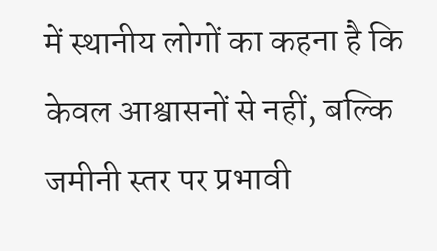में स्थानीय लोगों का कहना है कि केवल आश्वासनों से नहीं, बल्कि जमीनी स्तर पर प्रभावी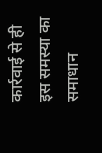कार्रवाई से ही इस समस्या का समाधान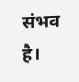संभव है।